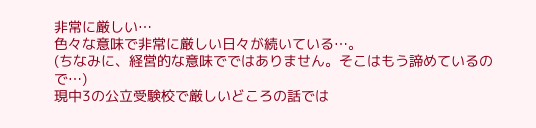非常に厳しい…
色々な意味で非常に厳しい日々が続いている…。
(ちなみに、経営的な意味でではありません。そこはもう諦めているので…)
現中3の公立受験校で厳しいどころの話では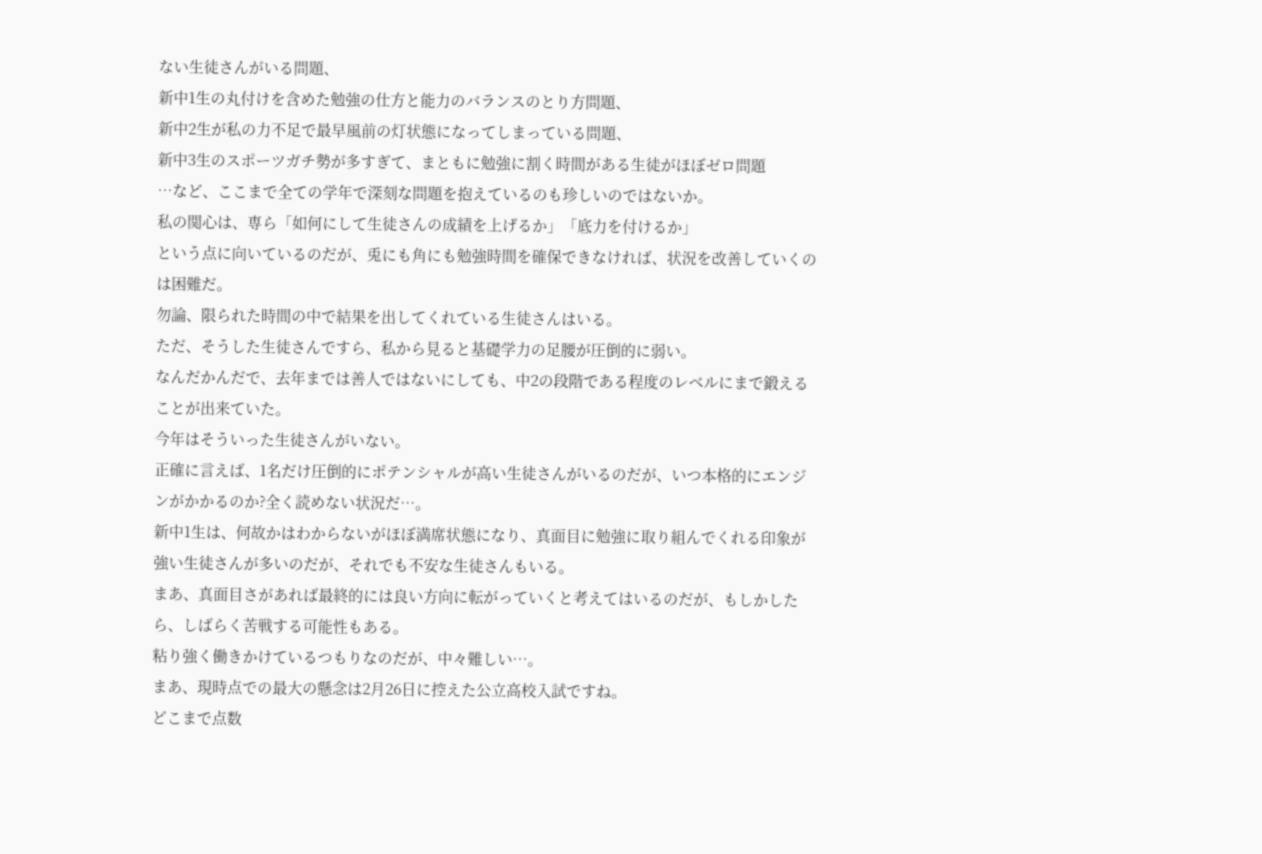ない生徒さんがいる問題、
新中1生の丸付けを含めた勉強の仕方と能力のバランスのとり方問題、
新中2生が私の力不足で最早風前の灯状態になってしまっている問題、
新中3生のスポーツガチ勢が多すぎて、まともに勉強に割く時間がある生徒がほぼゼロ問題
…など、ここまで全ての学年で深刻な問題を抱えているのも珍しいのではないか。
私の関心は、専ら「如何にして生徒さんの成績を上げるか」「底力を付けるか」
という点に向いているのだが、兎にも角にも勉強時間を確保できなければ、状況を改善していくのは困難だ。
勿論、限られた時間の中で結果を出してくれている生徒さんはいる。
ただ、そうした生徒さんですら、私から見ると基礎学力の足腰が圧倒的に弱い。
なんだかんだで、去年までは善人ではないにしても、中2の段階である程度のレベルにまで鍛えることが出来ていた。
今年はそういった生徒さんがいない。
正確に言えば、1名だけ圧倒的にポテンシャルが高い生徒さんがいるのだが、いつ本格的にエンジンがかかるのか?全く読めない状況だ…。
新中1生は、何故かはわからないがほぼ満席状態になり、真面目に勉強に取り組んでくれる印象が強い生徒さんが多いのだが、それでも不安な生徒さんもいる。
まあ、真面目さがあれば最終的には良い方向に転がっていくと考えてはいるのだが、もしかしたら、しばらく苦戦する可能性もある。
粘り強く働きかけているつもりなのだが、中々難しい…。
まあ、現時点での最大の懸念は2月26日に控えた公立高校入試ですね。
どこまで点数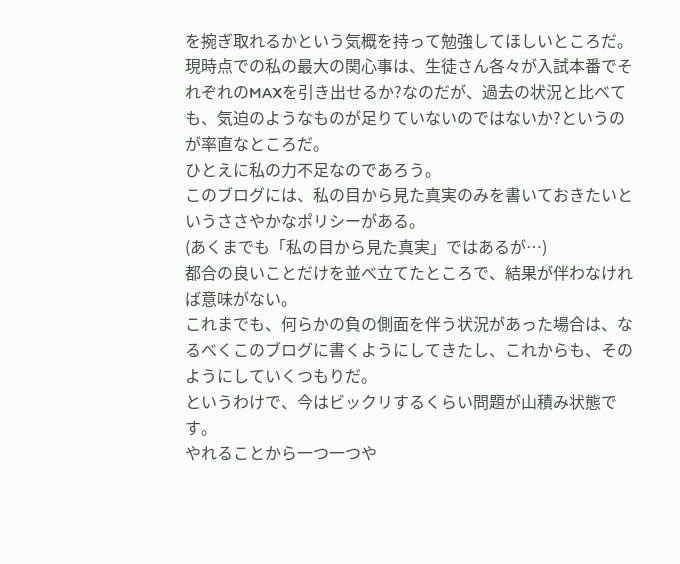を捥ぎ取れるかという気概を持って勉強してほしいところだ。
現時点での私の最大の関心事は、生徒さん各々が入試本番でそれぞれのMAXを引き出せるか?なのだが、過去の状況と比べても、気迫のようなものが足りていないのではないか?というのが率直なところだ。
ひとえに私の力不足なのであろう。
このブログには、私の目から見た真実のみを書いておきたいというささやかなポリシーがある。
(あくまでも「私の目から見た真実」ではあるが…)
都合の良いことだけを並べ立てたところで、結果が伴わなければ意味がない。
これまでも、何らかの負の側面を伴う状況があった場合は、なるべくこのブログに書くようにしてきたし、これからも、そのようにしていくつもりだ。
というわけで、今はビックリするくらい問題が山積み状態です。
やれることから一つ一つや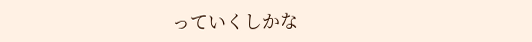っていくしかな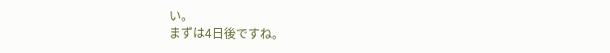い。
まずは4日後ですね。